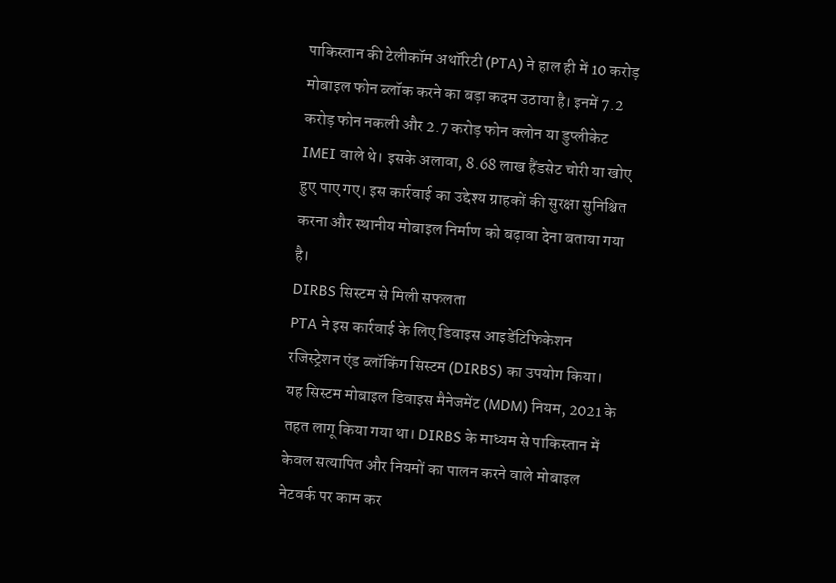पाकिस्तान की टेलीकॉम अथॉरिटी (PTA) ने हाल ही में 10 करोड़ मोबाइल फोन ब्लॉक करने का बड़ा कदम उठाया है। इनमें 7.2 करोड़ फोन नकली और 2.7 करोड़ फोन क्लोन या डुप्लीकेट IMEI वाले थे। इसके अलावा, 8.68 लाख हैंडसेट चोरी या खोए हुए पाए गए। इस कार्रवाई का उद्देश्य ग्राहकों की सुरक्षा सुनिश्चित करना और स्थानीय मोबाइल निर्माण को बढ़ावा देना बताया गया है।
DIRBS सिस्टम से मिली सफलता
PTA ने इस कार्रवाई के लिए डिवाइस आइडेंटिफिकेशन रजिस्ट्रेशन एंड ब्लॉकिंग सिस्टम (DIRBS) का उपयोग किया। यह सिस्टम मोबाइल डिवाइस मैनेजमेंट (MDM) नियम, 2021 के तहत लागू किया गया था। DIRBS के माध्यम से पाकिस्तान में केवल सत्यापित और नियमों का पालन करने वाले मोबाइल नेटवर्क पर काम कर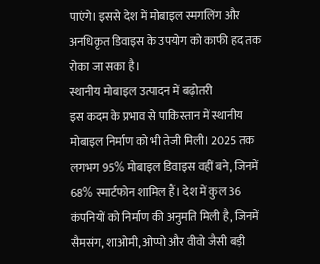पाएंगे। इससे देश में मोबाइल स्मगलिंग और अनधिकृत डिवाइस के उपयोग को काफी हद तक रोका जा सका है।
स्थानीय मोबाइल उत्पादन में बढ़ोतरी
इस कदम के प्रभाव से पाकिस्तान में स्थानीय मोबाइल निर्माण को भी तेजी मिली। 2025 तक लगभग 95% मोबाइल डिवाइस वहीं बने, जिनमें 68% स्मार्टफोन शामिल हैं। देश में कुल 36 कंपनियों को निर्माण की अनुमति मिली है, जिनमें सैमसंग, शाओमी, ओप्पो और वीवो जैसी बड़ी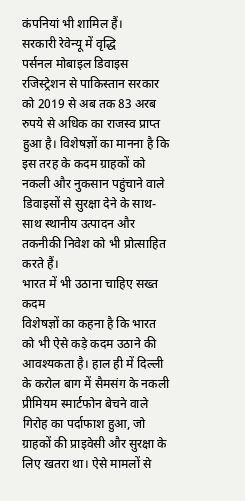कंपनियां भी शामिल हैं।
सरकारी रेवेन्यू में वृद्धि
पर्सनल मोबाइल डिवाइस रजिस्ट्रेशन से पाकिस्तान सरकार को 2019 से अब तक 83 अरब रुपये से अधिक का राजस्व प्राप्त हुआ है। विशेषज्ञों का मानना है कि इस तरह के कदम ग्राहकों को नकली और नुकसान पहुंचाने वाले डिवाइसों से सुरक्षा देने के साथ-साथ स्थानीय उत्पादन और तकनीकी निवेश को भी प्रोत्साहित करते हैं।
भारत में भी उठाना चाहिए सख्त कदम
विशेषज्ञों का कहना है कि भारत को भी ऐसे कड़े कदम उठाने की आवश्यकता है। हाल ही में दिल्ली के करोल बाग में सैमसंग के नकली प्रीमियम स्मार्टफोन बेचने वाले गिरोह का पर्दाफाश हुआ, जो ग्राहकों की प्राइवेसी और सुरक्षा के लिए खतरा था। ऐसे मामलों से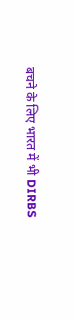बचने के लिए भारत में भी DIRBS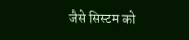जैसे सिस्टम को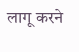लागू करने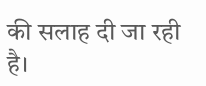की सलाह दी जा रही है।